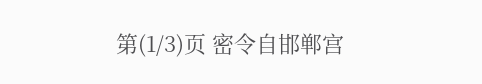第(1/3)页 密令自邯郸宫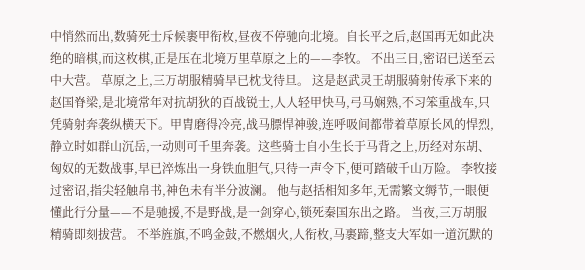中悄然而出,数骑死士斥候裹甲衔枚,昼夜不停驰向北境。自长平之后,赵国再无如此决绝的暗棋,而这枚棋,正是压在北境万里草原之上的——李牧。 不出三日,密诏已送至云中大营。 草原之上,三万胡服精骑早已枕戈待旦。 这是赵武灵王胡服骑射传承下来的赵国脊梁,是北境常年对抗胡狄的百战锐士,人人轻甲快马,弓马娴熟,不习笨重战车,只凭骑射奔袭纵横天下。甲胄磨得冷亮,战马膘悍神骏,连呼吸间都带着草原长风的悍烈,静立时如群山沉岳,一动则可千里奔袭。这些骑士自小生长于马背之上,历经对东胡、匈奴的无数战事,早已淬炼出一身铁血胆气,只待一声令下,便可踏破千山万险。 李牧接过密诏,指尖轻触帛书,神色未有半分波澜。 他与赵括相知多年,无需繁文缛节,一眼便懂此行分量——不是驰援,不是野战,是一剑穿心,锁死秦国东出之路。 当夜,三万胡服精骑即刻拔营。 不举旌旗,不鸣金鼓,不燃烟火,人衔枚,马裹蹄,整支大军如一道沉默的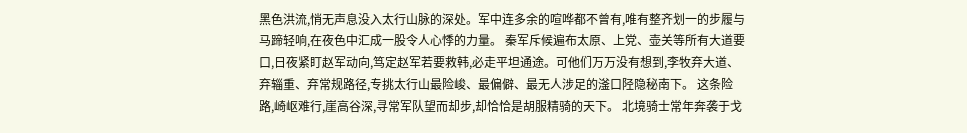黑色洪流,悄无声息没入太行山脉的深处。军中连多余的喧哗都不曾有,唯有整齐划一的步履与马蹄轻响,在夜色中汇成一股令人心悸的力量。 秦军斥候遍布太原、上党、壶关等所有大道要口,日夜紧盯赵军动向,笃定赵军若要救韩,必走平坦通途。可他们万万没有想到,李牧弃大道、弃辎重、弃常规路径,专挑太行山最险峻、最偏僻、最无人涉足的滏口陉隐秘南下。 这条险路,崎岖难行,崖高谷深,寻常军队望而却步,却恰恰是胡服精骑的天下。 北境骑士常年奔袭于戈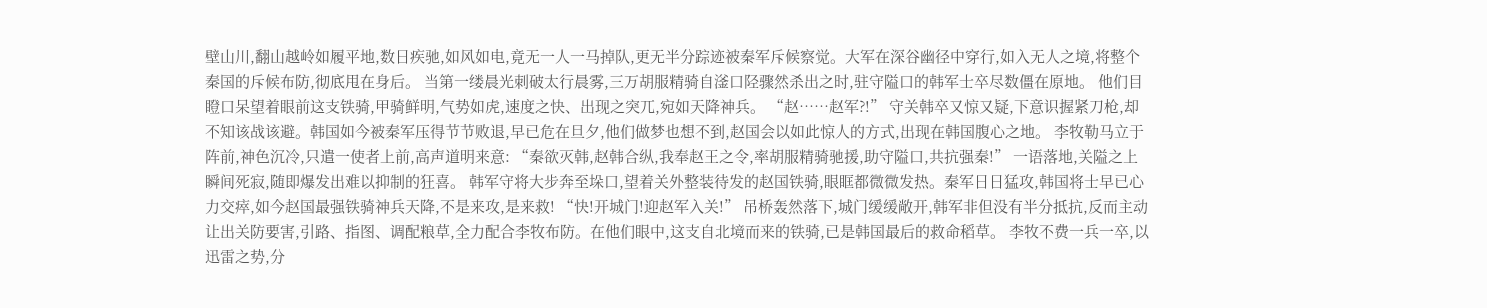壁山川,翻山越岭如履平地,数日疾驰,如风如电,竟无一人一马掉队,更无半分踪迹被秦军斥候察觉。大军在深谷幽径中穿行,如入无人之境,将整个秦国的斥候布防,彻底甩在身后。 当第一缕晨光刺破太行晨雾,三万胡服精骑自滏口陉骤然杀出之时,驻守隘口的韩军士卒尽数僵在原地。 他们目瞪口呆望着眼前这支铁骑,甲骑鲜明,气势如虎,速度之快、出现之突兀,宛如天降神兵。 “赵……赵军?!” 守关韩卒又惊又疑,下意识握紧刀枪,却不知该战该避。韩国如今被秦军压得节节败退,早已危在旦夕,他们做梦也想不到,赵国会以如此惊人的方式,出现在韩国腹心之地。 李牧勒马立于阵前,神色沉冷,只遣一使者上前,高声道明来意: “秦欲灭韩,赵韩合纵,我奉赵王之令,率胡服精骑驰援,助守隘口,共抗强秦!” 一语落地,关隘之上瞬间死寂,随即爆发出难以抑制的狂喜。 韩军守将大步奔至垛口,望着关外整装待发的赵国铁骑,眼眶都微微发热。秦军日日猛攻,韩国将士早已心力交瘁,如今赵国最强铁骑神兵天降,不是来攻,是来救! “快!开城门!迎赵军入关!” 吊桥轰然落下,城门缓缓敞开,韩军非但没有半分抵抗,反而主动让出关防要害,引路、指图、调配粮草,全力配合李牧布防。在他们眼中,这支自北境而来的铁骑,已是韩国最后的救命稻草。 李牧不费一兵一卒,以迅雷之势,分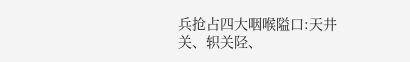兵抢占四大咽喉隘口:天井关、轵关陉、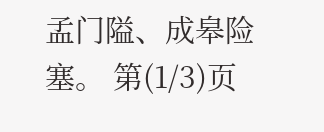孟门隘、成皋险塞。 第(1/3)页